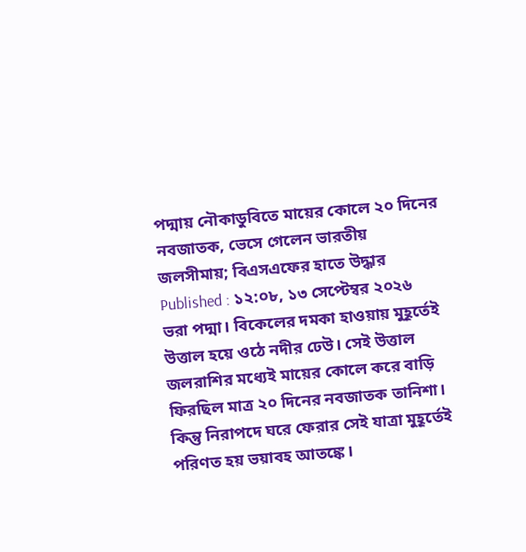পদ্মায় নৌকাডুবিতে মায়ের কোলে ২০ দিনের নবজাতক, ভেসে গেলেন ভারতীয় জলসীমায়; বিএসএফের হাতে উদ্ধার
Published : ১২:০৮, ১৩ সেপ্টেম্বর ২০২৬
ভরা পদ্মা। বিকেলের দমকা হাওয়ায় মুহূর্তেই উত্তাল হয়ে ওঠে নদীর ঢেউ। সেই উত্তাল জলরাশির মধ্যেই মায়ের কোলে করে বাড়ি ফিরছিল মাত্র ২০ দিনের নবজাতক তানিশা। কিন্তু নিরাপদে ঘরে ফেরার সেই যাত্রা মুহূর্তেই পরিণত হয় ভয়াবহ আতঙ্কে।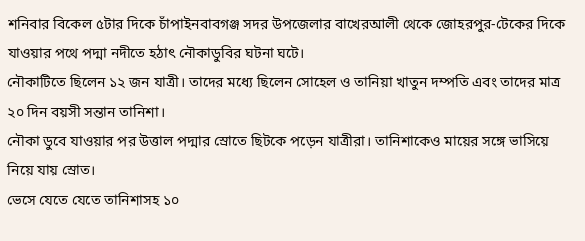শনিবার বিকেল ৫টার দিকে চাঁপাইনবাবগঞ্জ সদর উপজেলার বাখেরআলী থেকে জোহরপুর-টেকের দিকে যাওয়ার পথে পদ্মা নদীতে হঠাৎ নৌকাডুবির ঘটনা ঘটে।
নৌকাটিতে ছিলেন ১২ জন যাত্রী। তাদের মধ্যে ছিলেন সোহেল ও তানিয়া খাতুন দম্পতি এবং তাদের মাত্র ২০ দিন বয়সী সন্তান তানিশা।
নৌকা ডুবে যাওয়ার পর উত্তাল পদ্মার স্রোতে ছিটকে পড়েন যাত্রীরা। তানিশাকেও মায়ের সঙ্গে ভাসিয়ে নিয়ে যায় স্রোত।
ভেসে যেতে যেতে তানিশাসহ ১০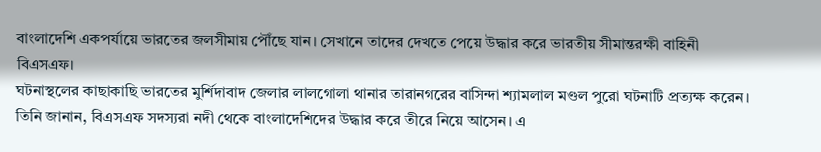বাংলাদেশি একপর্যায়ে ভারতের জলসীমায় পৌঁছে যান। সেখানে তাদের দেখতে পেয়ে উদ্ধার করে ভারতীয় সীমান্তরক্ষী বাহিনী বিএসএফ।
ঘটনাস্থলের কাছাকাছি ভারতের মুর্শিদাবাদ জেলার লালগোলা থানার তারানগরের বাসিন্দা শ্যামলাল মণ্ডল পুরো ঘটনাটি প্রত্যক্ষ করেন।
তিনি জানান, বিএসএফ সদস্যরা নদী থেকে বাংলাদেশিদের উদ্ধার করে তীরে নিয়ে আসেন। এ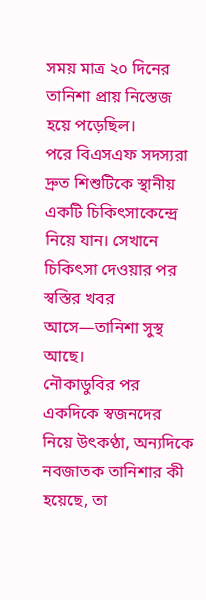সময় মাত্র ২০ দিনের তানিশা প্রায় নিস্তেজ হয়ে পড়েছিল।
পরে বিএসএফ সদস্যরা দ্রুত শিশুটিকে স্থানীয় একটি চিকিৎসাকেন্দ্রে নিয়ে যান। সেখানে চিকিৎসা দেওয়ার পর স্বস্তির খবর আসে—তানিশা সুস্থ আছে।
নৌকাডুবির পর একদিকে স্বজনদের নিয়ে উৎকণ্ঠা, অন্যদিকে নবজাতক তানিশার কী হয়েছে, তা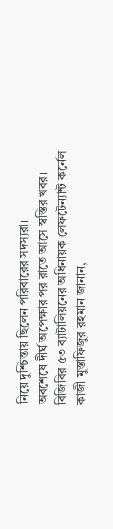নিয়ে দুশ্চিন্তায় ছিলেন পরিবারের সদস্যরা।
অবশেষে দীর্ঘ অপেক্ষার পর রাতে আসে স্বস্তির খবর। বিজিবির ৫৩ ব্যাটালিয়নের অধিনায়ক লেফটেন্যান্ট কর্নেল কাজী মুস্তাফিজুর রহমান জানান,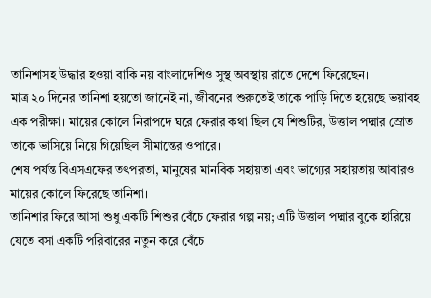তানিশাসহ উদ্ধার হওয়া বাকি নয় বাংলাদেশিও সুস্থ অবস্থায় রাতে দেশে ফিরেছেন।
মাত্র ২০ দিনের তানিশা হয়তো জানেই না, জীবনের শুরুতেই তাকে পাড়ি দিতে হয়েছে ভয়াবহ এক পরীক্ষা। মায়ের কোলে নিরাপদে ঘরে ফেরার কথা ছিল যে শিশুটির, উত্তাল পদ্মার স্রোত তাকে ভাসিয়ে নিয়ে গিয়েছিল সীমান্তের ওপারে।
শেষ পর্যন্ত বিএসএফের তৎপরতা, মানুষের মানবিক সহায়তা এবং ভাগ্যের সহায়তায় আবারও মায়ের কোলে ফিরেছে তানিশা।
তানিশার ফিরে আসা শুধু একটি শিশুর বেঁচে ফেরার গল্প নয়; এটি উত্তাল পদ্মার বুকে হারিয়ে যেতে বসা একটি পরিবারের নতুন করে বেঁচে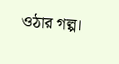ওঠার গল্প।